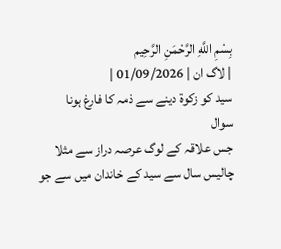بِسْمِ اللَّهِ الرَّحْمَنِ الرَّحِيم
| لاگ ان | 01/09/2026 |
سید کو زکوۃ دینے سے ذمہ کا فارغ ہونا
سوال
جس علاقہ کے لوگ عرصہ دراز سے مثلا چالیس سال سے سید کے خاندان میں سے جو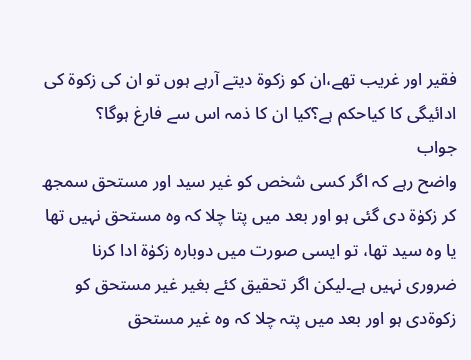فقیر اور غریب تھے،ان کو زکوۃ دیتے آرہے ہوں تو ان کی زکوۃ کی ادائیگی کا کیاحکم ہے؟کیا ان کا ذمہ اس سے فارغ ہوگا؟
جواب
واضح رہے کہ اگر کسی شخص کو غیر سید اور مستحق سمجھ کر زکوٰۃ دی گئی ہو اور بعد میں پتا چلا کہ وہ مستحق نہیں تھا یا وہ سید تھا، تو ایسی صورت میں دوبارہ زکوٰۃ ادا کرنا ضروری نہیں ہے۔لیکن اگر تحقیق کئے بغیر غیر مستحق کو زکوۃدی ہو اور بعد میں پتہ چلا کہ وہ غیر مستحق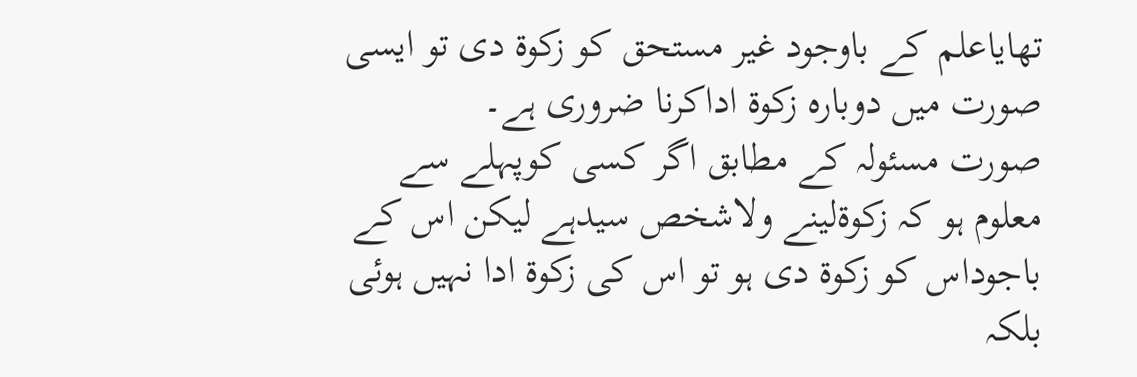تھایاعلم کے باوجود غیر مستحق کو زکوۃ دی تو ایسی صورت میں دوبارہ زکوۃ اداکرنا ضروری ہے۔
صورت مسئولہ کے مطابق اگر کسی کوپہلے سے معلوم ہو کہ زکوۃلینے ولاشخص سیدہے لیکن اس کے باجوداس کو زکوۃ دی ہو تو اس کی زکوۃ ادا نہیں ہوئی بلکہ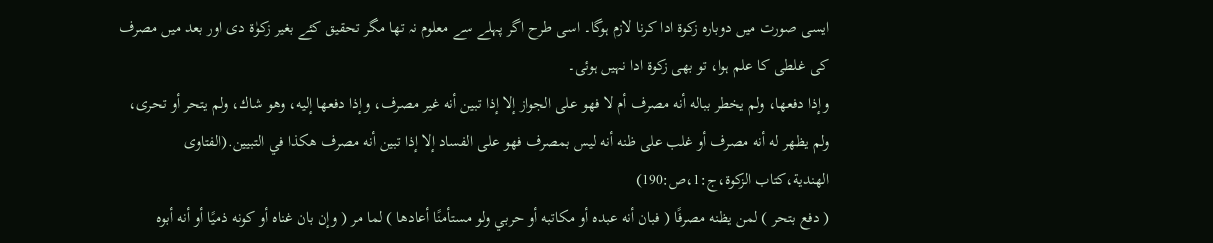ایسی صورت میں دوبارہ زکوۃ ادا کرنا لازم ہوگا۔ اسی طرح اگر پہلے سے معلوم نہ تھا مگر تحقیق کئے بغیر زکوٰۃ دی اور بعد میں مصرف کی غلطی کا علم ہوا، تو بھی زکوۃ ادا نہیں ہوئی۔
وإذا دفعها، ولم يخطر بباله أنه مصرف أم لا فهو على الجواز إلا إذا تبين أنه غير مصرف، وإذا دفعها إليه، وهو شاك، ولم يتحر أو تحرى، ولم يظهر له أنه مصرف أو غلب على ظنه أنه ليس بمصرف فهو على الفساد إلا إذا تبين أنه مصرف هكذا في التبيين.(الفتاوى الهندية،كتاب الزكوة،ج:1،ص:190)
( دفع بتحر ) لمن يظنه مصرفًا ( فبان أنه عبده أو مكاتبه أو حربي ولو مستأمنًا أعادها ) لما مر ( وإن بان غناه أو كونه ذميًا أو أنه أبوه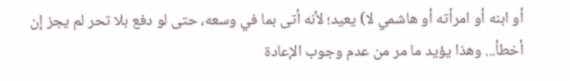أو ابنه أو امرأته أو هاشمي لا) يعيد؛ لأنه أتى بما في وسعه، حتى لو دفع بلا تحر لم يجز إن أخطأ... وهذا يؤيد ما مر من عدم وجوب الإعادة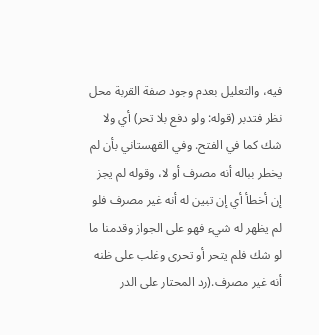فيه، والتعليل بعدم وجود صفة القربة محل نظر فتدبر (قوله: ولو دفع بلا تحر) أي ولا شك كما في الفتح. وفي القهستاني بأن لم يخطر بباله أنه مصرف أو لا، وقوله لم يجز إن أخطأ أي إن تبين له أنه غير مصرف فلو لم يظهر له شيء فهو على الجواز وقدمنا ما لو شك فلم يتحر أو تحرى وغلب على ظنه أنه غير مصرف.(رد المحتار على الدر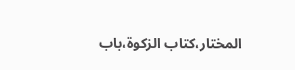المختار،كتاب الزكوة،باب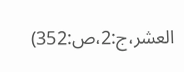العشر،ج:2،ص:352)